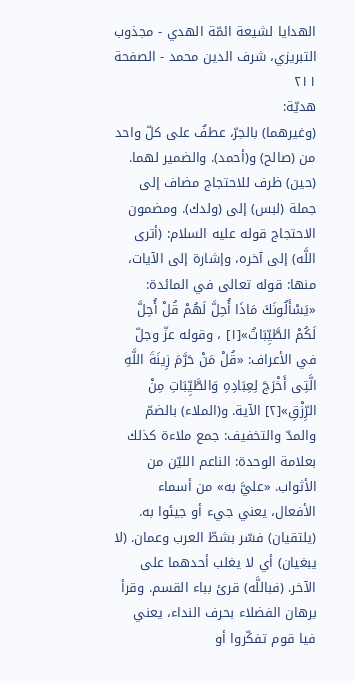الهدايا لشيعة ائمّة الهدي - مجذوب التبریزي، شرف الدین محمد - الصفحة ٢١١
هديّة:
(وغيرهما) بالجرّ، عطفٌ على كلّ واحد من (صالح) و(أحمد). والضمير لهما. (حين) ظرف للاحتجاج مضاف إلى جملة (لبس) إلى (ولدك). ومضمون الاحتجاج قوله عليه السلام: (أترى اللَّه) إلى آخره، وإشارة إلى الآيات، منها: قوله تعالى في المائدة: «يَسْأَلُونَكَ مَاذَا أُحِلَّ لَهُمْ قُلْ أُحِلَّ لَكُمْ الطَّيِّبَاتُ»[١] ، وقوله عزّ وجلّ في الأعراف: «قُلْ مَنْ حَرَّمَ زِينَةَ اللَّهِ الَّتِى أَخْرَجَ لِعِبَادِهِ وَالطَّيِّبَاتِ مِنْ الرِّزْقِ»[٢] الآية. و(الملاء) بالضمّ والمدّ والتخفيف: جمع ملاءة كذلك بعلامة الوحدة: الناعم الليّن من الأثواب. «عليَّ به» من أسماء الأفعال، يعني جيء أو جيئوا به. (يلتقيان) فسّر بشطّ العرب وعمان. (لا يبغيان) أي لا يغلب أحدهما على الآخر. (فباللَّه) قرئ بباء القسم. وقرأ برهان الفضلاء بحرف النداء، يعني فيا قوم تفكّروا أو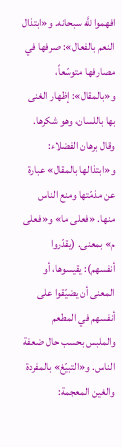افهموا للَّه سبحانه. و«ابتذال النعم بالفعال»: صرفها في مصارفها متوسّعاً، و«بالمقال»: إظهار الغنى بها باللسان، وهو شكرها. وقال برهان الفضلاء: و«ابتذالها بالمقال» عبارة عن مذمّتها ومنع الناس منها. «فعلى ما» و«فعلى م» بمعنى. (يقدّروا أنفسهم): يقيسوها، أو المعنى أن يضيّقوا على أنفسهم في المطعم والملبس بحسب حال ضعفة الناس. و«التبيّغ» بالمفردة والغين المعجمة: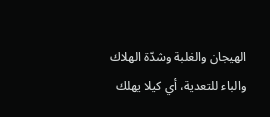الهيجان والغلبة وشدّة الهلاك والباء للتعدية، أي كيلا يهلك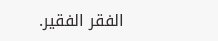الفقر الفقير.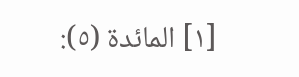[١] المائدة (٥):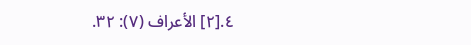٤.[٢] الأعراف (٧): ٣٢.